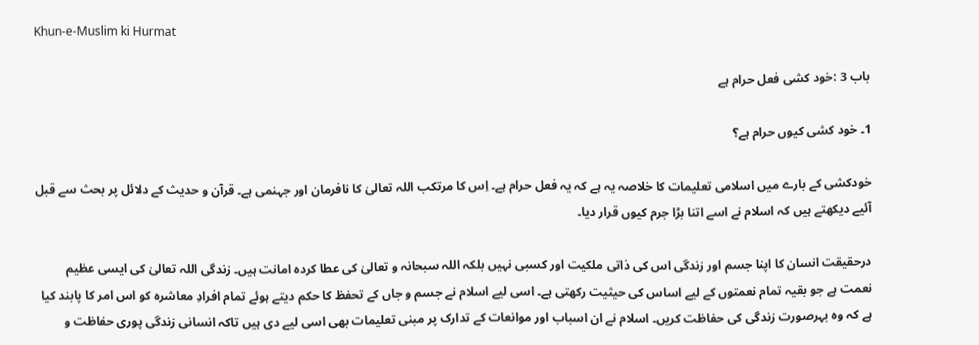Khun-e-Muslim ki Hurmat

باب 3 :خود کشی فعل حرام ہے

1۔ خود کشی کیوں حرام ہے؟

خودکشی کے بارے میں اسلامی تعلیمات کا خلاصہ یہ ہے کہ یہ فعل حرام ہے۔ اِس کا مرتکب اللہ تعالیٰ کا نافرمان اور جہنمی ہے۔ قرآن و حدیث کے دلائل پر بحث سے قبل آئیے دیکھتے ہیں کہ اسلام نے اسے اتنا بڑا جرم کیوں قرار دیا۔

درحقیقت انسان کا اپنا جسم اور زندگی اس کی ذاتی ملکیت اور کسبی نہیں بلکہ اللہ سبحانہ و تعالیٰ کی عطا کردہ امانت ہیں۔ زندگی اللہ تعالیٰ کی ایسی عظیم نعمت ہے جو بقیہ تمام نعمتوں کے لیے اساس کی حیثیت رکھتی ہے۔ اسی لیے اسلام نے جسم و جاں کے تحفظ کا حکم دیتے ہوئے تمام افرادِ معاشرہ کو اس امر کا پابند کیا ہے کہ وہ بہرصورت زندگی کی حفاظت کریں۔ اسلام نے ان اسباب اور موانعات کے تدارک پر مبنی تعلیمات بھی اسی لیے دی ہیں تاکہ انسانی زندگی پوری حفاظت و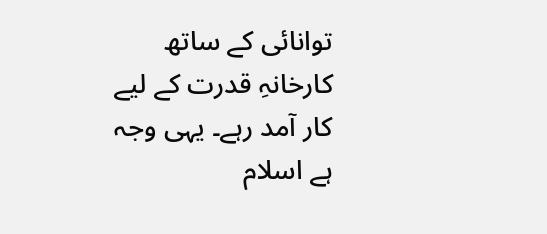توانائی کے ساتھ کارخانہِ قدرت کے لیے کار آمد رہے۔ یہی وجہ ہے اسلام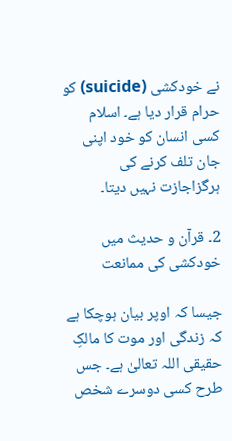نے خودکشی (suicide) کو حرام قرار دیا ہے۔ اسلام کسی انسان کو خود اپنی جان تلف کرنے کی ہرگزاجازت نہیں دیتا۔

2۔ قرآن و حدیث میں خودکشی کی ممانعت

جیسا کہ اوپر بیان ہوچکا ہے کہ زندگی اور موت کا مالکِ حقیقی اللہ تعالیٰ ہے۔ جس طرح کسی دوسرے شخص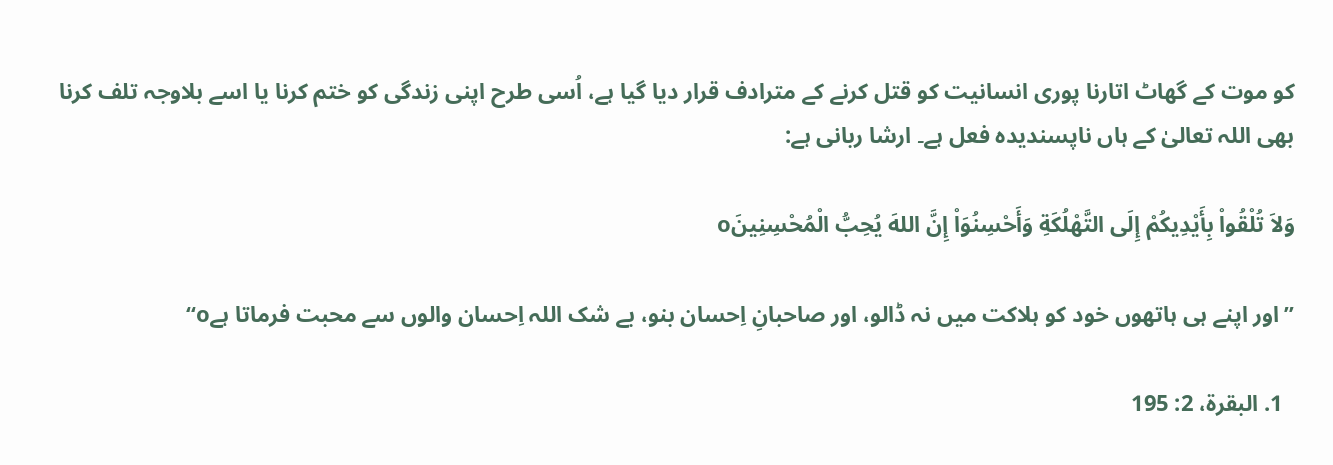کو موت کے گھاٹ اتارنا پوری انسانیت کو قتل کرنے کے مترادف قرار دیا گیا ہے، اُسی طرح اپنی زندگی کو ختم کرنا یا اسے بلاوجہ تلف کرنا بھی اللہ تعالیٰ کے ہاں ناپسندیدہ فعل ہے۔ ارشا ربانی ہے:

وَلاَ تُلْقُواْ بِأَيْدِيكُمْ إِلَى التَّهْلُكَةِ وَأَحْسِنُوَاْ إِنَّ اللهَ يُحِبُّ الْمُحْسِنِينَo

’’اور اپنے ہی ہاتھوں خود کو ہلاکت میں نہ ڈالو، اور صاحبانِ اِحسان بنو، بے شک اللہ اِحسان والوں سے محبت فرماتا ہےo‘‘

  1. البقرة، 2: 195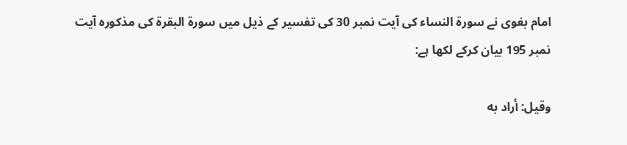امام بغوی نے سورۃ النساء کی آیت نمبر 30 کی تفسیر کے ذیل میں سورۃ البقرۃ کی مذکورہ آیت نمبر 195 بیان کرکے لکھا ہے:

وقيل: أراد به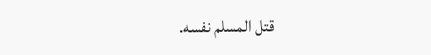قتل المسلم نفسه.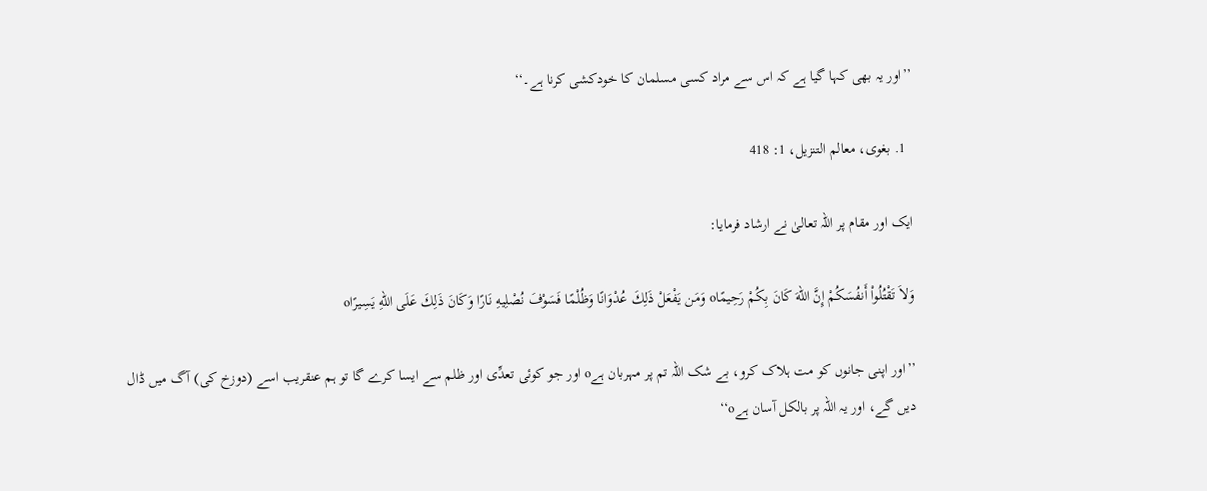’’اور یہ بھی کہا گیا ہے کہ اس سے مراد کسی مسلمان کا خودکشی کرنا ہے۔‘‘

  1. بغوی، معالم التنزيل، 1: 418

ایک اور مقام پر اللہ تعالیٰ نے ارشاد فرمایا:

وَلاَ تَقْتُلُواْ أَنفُسَكُمْ إِنَّ اللهَ كَانَ بِكُمْ رَحِيمًاo وَمَن يَفْعَلْ ذَلِكَ عُدْوَانًا وَظُلْمًا فَسَوْفَ نُصْلِيهِ نَارًا وَكَانَ ذَلِكَ عَلَى اللهِ يَسِيرًاo

’’اور اپنی جانوں کو مت ہلاک کرو، بے شک اللہ تم پر مہربان ہےo اور جو کوئی تعدِّی اور ظلم سے ایسا کرے گا تو ہم عنقریب اسے (دوزخ کی) آگ میں ڈال دیں گے، اور یہ اللہ پر بالکل آسان ہےo‘‘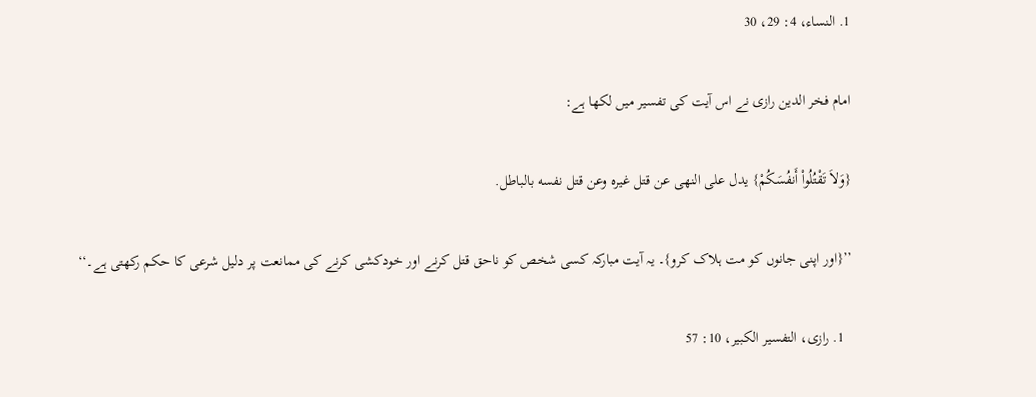1. النساء، 4: 29، 30

امام فخر الدین رازی نے اس آیت کی تفسیر میں لکھا ہے:

{وَلاَ تَقْتُلُواْ أَنفُسَكُمْ} يدل علی النهی عن قتل غيره وعن قتل نفسه بالباطل.

’’{اور اپنی جانوں کو مت ہلاک کرو}۔ یہ آیت مبارکہ کسی شخص کو ناحق قتل کرنے اور خودکشی کرنے کی ممانعت پر دلیل شرعی کا حکم رکھتی ہے۔‘‘

  1. رازی، التفسير الکبير، 10: 57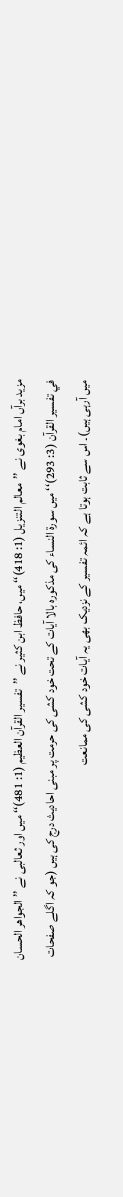مزید برآں امام بغوی نے ’’معالم التنزيل (1: 418)‘‘ میں، حافظ ابن کثیر نے ’’تفسير القرآن العظيم (1: 481)‘‘ میں اور ثعالبی نے ’’الجواهر الحسان في تفسير القرآن (3: 293)‘‘ میں سورۃ النساء کی مذکورہ بالا آیات کے تحت خود کشی کی حرمت پر مبنی احادیث درج کی ہیں (جو کہ اگلے صفحات میں آرہی ہیں)۔ اس سے ثابت ہوتا ہے کہ ائمہ تفسیر کے نزدیک بھی یہ آیات خود کشی کی ممانعت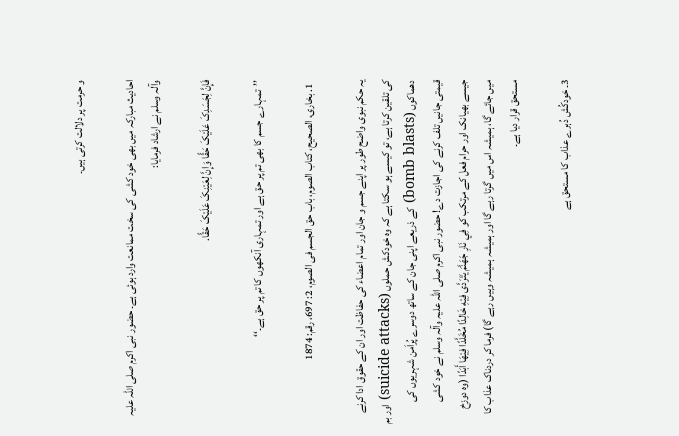و حرمت پر دلالت کرتی ہیں۔

احادیث مبارکہ میں بھی خود کشی کی سخت ممانعت وارد ہوئی ہے۔ حضور نبی اکرم صلی اللہ علیہ وآلہ وسلم نے ارشاد فرمایا:

فَإِنَّ لِجَسَدِکَ عَلَيْکَ حَقًّا وَإِنَّ لِعَيْنِکَ عَلَيْکَ حَقًّا.

’’تمہارے جسم کا بھی تم پر حق ہے اور تمہاری آنکھوں کا تم پر حق ہے۔‘‘

  1. بخاری، الصحيح، کتاب الصوم، باب حق الجسم فی الصوم، 2: 697، رقم: 1874

یہ حکم نبوی واضح طور پر اپنے جسم و جان اور تمام اعضاء کی حفاظت اور ان کے حقوق ادا کرنے کی تلقین کرتا ہے، تو کیسے ہو سکتا ہے کہ وہ خودکش حملوں (suicide attacks) اور بم دھماکوں (bomb blasts) کے ذریعے اپنی جان کے ساتھ دوسرے پُراَمن شہریوں کی قیمتی جانیں تلف کرنے کی اجازت دے! حضور نبی اکرم صلی اللہ علیہ وآلہ وسلم نے خود کشی جیسے بھیانک اور حرام فعل کے مرتکب کو فِي نَارِ جَهَنَّمَ يَتَرَدَّی فِيْهِ خَالِدًا مُخَلَّدًا فِيْهَا أَبَدًا (وہ دوزخ میں جائے گا، ہمیشہ اس میں گرتا رہے گا اور ہمیشہ ہمیشہ وہیں رہے گا) فرما کر دردناک عذاب کا مستحق قرار دیا ہے۔

3۔ خودکُش دُہرے عذاب کا مستحق ہے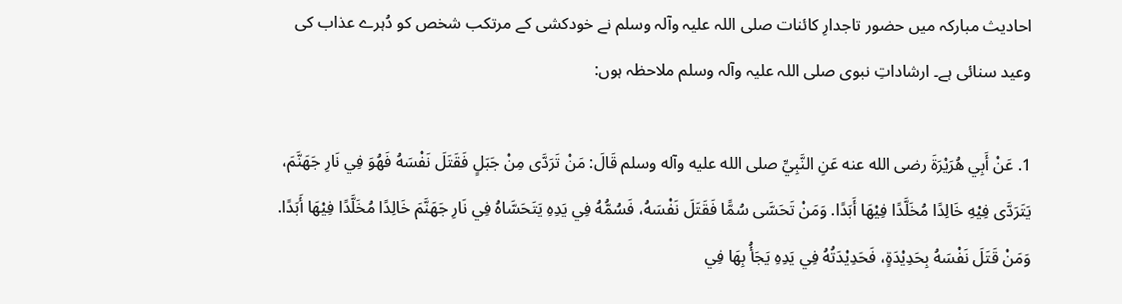احادیث مبارکہ میں حضور تاجدارِ کائنات صلی اللہ علیہ وآلہ وسلم نے خودکشی کے مرتکب شخص کو دُہرے عذاب کی وعید سنائی ہے۔ ارشاداتِ نبوی صلی اللہ علیہ وآلہ وسلم ملاحظہ ہوں:

1. عَنْ أَبِي هُرَيْرَةَ رضی الله عنه عَنِ النَّبِيِّ صلی الله عليه وآله وسلم قَالَ: مَنْ تَرَدَّی مِنْ جَبَلٍ فَقَتَلَ نَفْسَهُ فَهُوَ فِي نَارِ جَهَنَّمَ، يَتَرَدَّی فِيْهِ خَالِدًا مُخَلَّدًا فِيْهَا أَبَدًا. وَمَنْ تَحَسَّی سُمًّا فَقَتَلَ نَفْسَهُ، فَسُمُّهُ فِي يَدِهِ يَتَحَسَّاهُ فِي نَارِ جَهَنَّمَ خَالِدًا مُخَلَّدًا فِيْهَا أَبَدًا. وَمَنْ قَتَلَ نَفْسَهُ بِحَدِيْدَةٍ، فَحَدِيْدَتُهُ فِي يَدِهِ يَجَأُ بِهَا فِي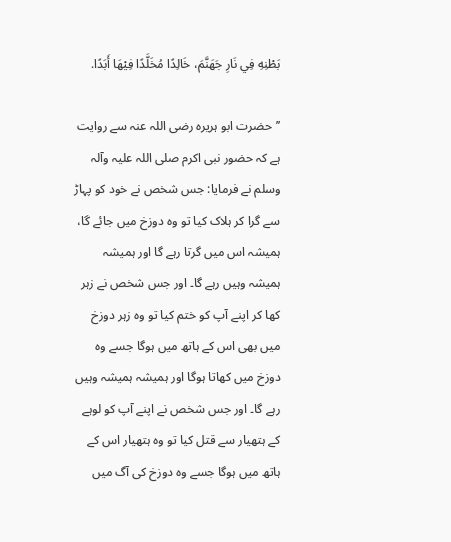بَطْنِهِ فِي نَارِ جَهَنَّمَ، خَالِدًا مُخَلَّدًا فِيْهَا أَبَدًا.

’’حضرت ابو ہریرہ رضی اللہ عنہ سے روایت ہے کہ حضور نبی اکرم صلی اللہ علیہ وآلہ وسلم نے فرمایا: جس شخص نے خود کو پہاڑ سے گرا کر ہلاک کیا تو وہ دوزخ میں جائے گا، ہمیشہ اس میں گرتا رہے گا اور ہمیشہ ہمیشہ وہیں رہے گا۔ اور جس شخص نے زہر کھا کر اپنے آپ کو ختم کیا تو وہ زہر دوزخ میں بھی اس کے ہاتھ میں ہوگا جسے وہ دوزخ میں کھاتا ہوگا اور ہمیشہ ہمیشہ وہیں رہے گا۔ اور جس شخص نے اپنے آپ کو لوہے کے ہتھیار سے قتل کیا تو وہ ہتھیار اس کے ہاتھ میں ہوگا جسے وہ دوزخ کی آگ میں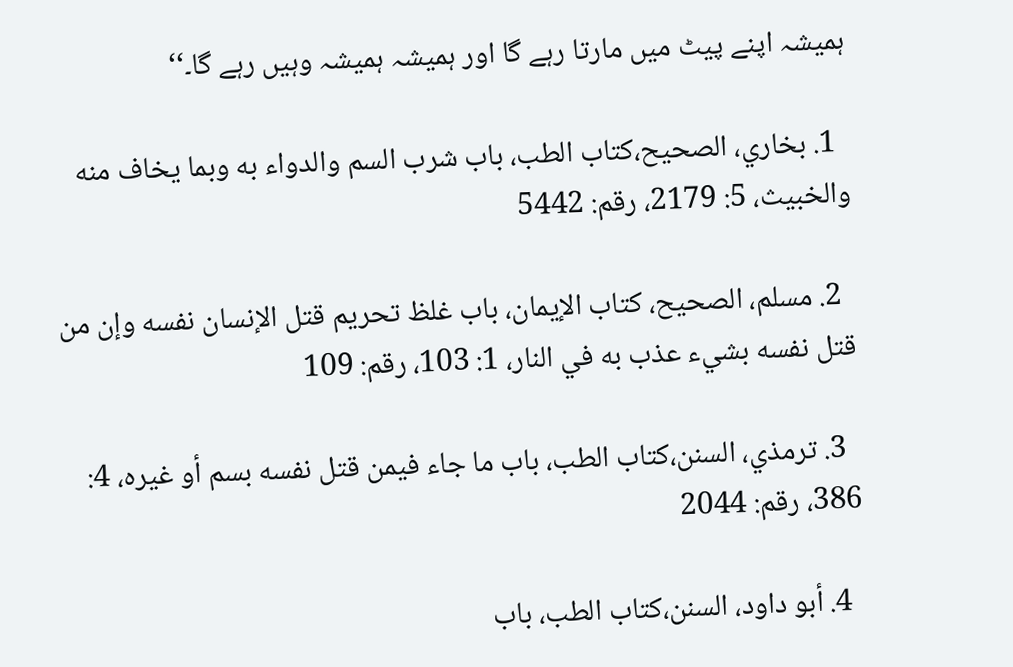ہمیشہ اپنے پیٹ میں مارتا رہے گا اور ہمیشہ ہمیشہ وہیں رہے گا۔‘‘

  1. بخاري، الصحيح،کتاب الطب، باب شرب السم والدواء به وبما يخاف منه والخبيث، 5: 2179، رقم: 5442

  2. مسلم، الصحيح، کتاب الإيمان، باب غلظ تحريم قتل الإنسان نفسه وإن من قتل نفسه بشيء عذب به في النار، 1: 103، رقم: 109

  3. ترمذي، السنن،کتاب الطب، باب ما جاء فيمن قتل نفسه بسم أو غيره، 4: 386، رقم: 2044

  4. أبو داود، السنن،کتاب الطب، باب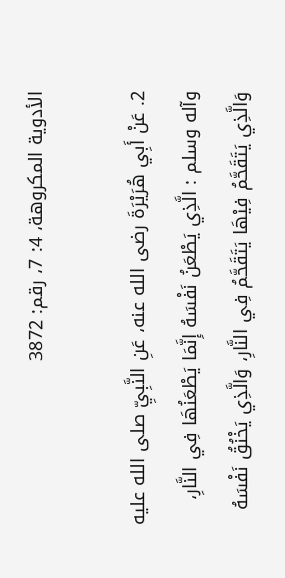الأدوية المکروهة، 4: 7، رقم: 3872

2. عَنْ أَبِي هُرَيْرَةَ رضی الله عنه، عَنِ النَّبِيِّ صلی الله عليه وآله وسلم : الَّذِي يَطْعَنُ نَفْسَهُ إِنَّمَا يَطْعَنُهَا فِي النَّارِ، وَالَّذِي يَتَقَحَّمُ فِيْهَا يَتَقَحَّمُ فِي النَّارِ، وَالَّذِي يَخْنُقُ نَفْسَهُ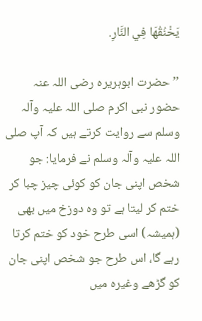يَخْنُقُهَا فِي النَّارِ.

’’حضرت ابوہریرہ رضی اللہ عنہ حضور نبی اکرم صلی اللہ علیہ وآلہ وسلم سے روایت کرتے ہیں کہ آپ صلی اللہ علیہ وآلہ وسلم نے فرمایا: جو شخص اپنی جان کو کوئی چیز چبا کر ختم کر لیتا ہے تو وہ دوزخ میں بھی (ہمیشہ) اسی طرح خود کو ختم کرتا رہے گا، اس طرح جو شخص اپنی جان کو گڑھے وغیرہ میں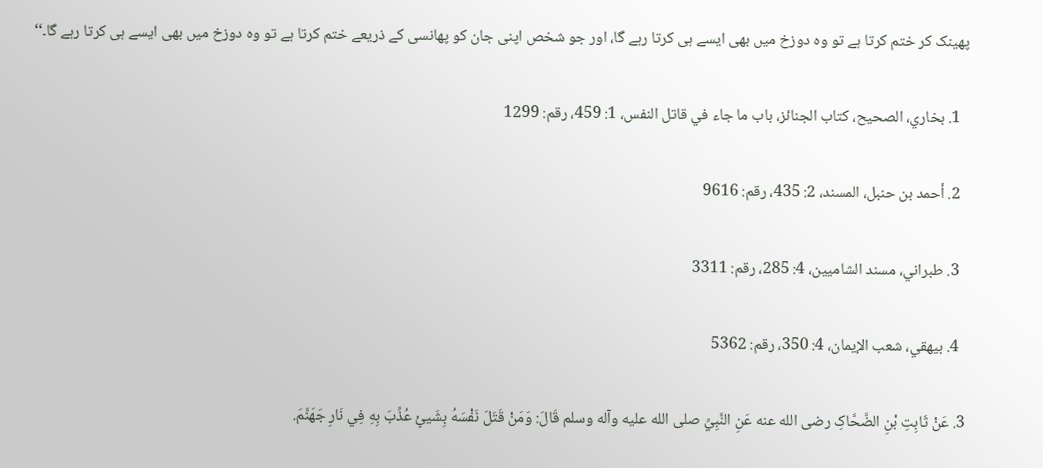پھینک کر ختم کرتا ہے تو وہ دوزخ میں بھی ایسے ہی کرتا رہے گا، اور جو شخص اپنی جان کو پھانسی کے ذریعے ختم کرتا ہے تو وہ دوزخ میں بھی ایسے ہی کرتا رہے گا۔‘‘

  1. بخاري، الصحيح، کتاب الجنائز، باب ما جاء في قاتل النفس، 1: 459، رقم: 1299

  2. أحمد بن حنبل، المسند، 2: 435، رقم: 9616

  3. طبراني، مسند الشاميين، 4: 285، رقم: 3311

  4. بيهقي، شعب الإيمان، 4: 350، رقم: 5362

3. عَنْ ثَابِتِ بْنِ الضَّحَّاکِ رضی الله عنه عَنِ النَّبِيِّ صلی الله عليه وآله وسلم قَالَ: وَمَنْ قَتَلَ نَفْسَهُ بِشَيئٍ عُذِّبَ بِهِ فِي نَارِ جَهَنَّمَ.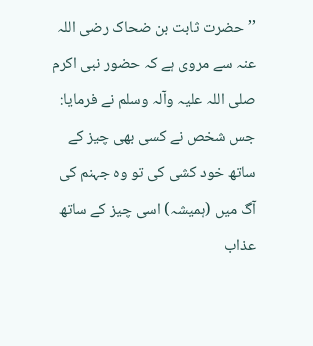’’حضرت ثابت بن ضحاک رضی اللہ عنہ سے مروی ہے کہ حضور نبی اکرم صلی اللہ علیہ وآلہ وسلم نے فرمایا: جس شخص نے کسی بھی چیز کے ساتھ خود کشی کی تو وہ جہنم کی آگ میں (ہمیشہ) اسی چیز کے ساتھ عذاب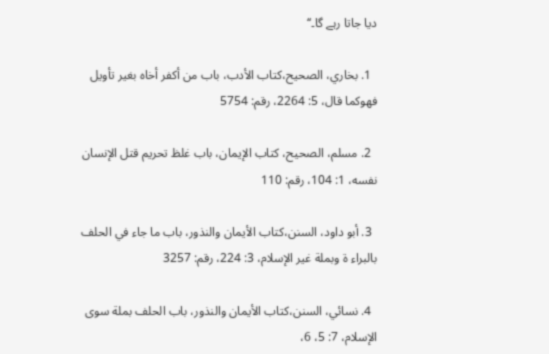دیا جاتا رہے گا۔‘‘

  1. بخاري، الصحيح،کتاب الأدب، باب من أکفر أخاه بغير تأويل فهوکما قال، 5: 2264، رقم: 5754

  2. مسلم، الصحيح، کتاب الإيمان، باب غلظ تحريم قتل الإنسان نفسه، 1: 104، رقم: 110

  3. أبو داود، السنن،کتاب الأيمان والنذور، باب ما جاء في الحلف بالبراء ة وبملة غير الإسلام، 3: 224، رقم: 3257

  4. نسائي، السنن،کتاب الأيمان والنذور، باب الحلف بملة سوی الإسلام، 7: 5، 6،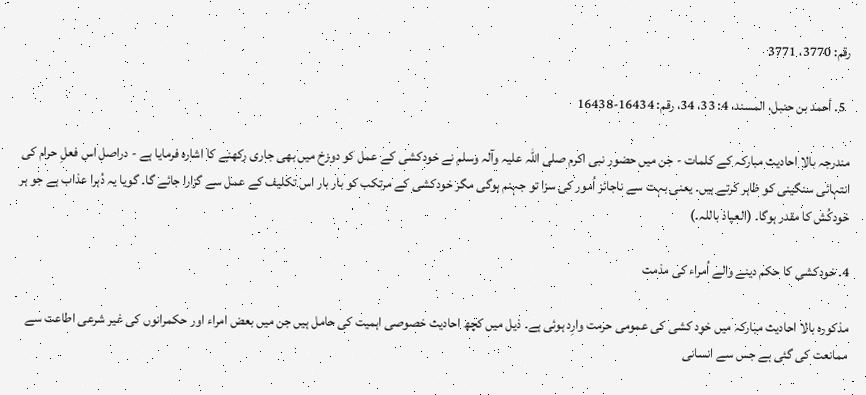رقم: 3770، 3771

  5. أحمد بن حنبل، المسند، 4: 33، 34، رقم: 16434-16438

مندرجہ بالا احادیث مبارکہ کے کلمات - جن میں حضور نبی اکرم صلی اللہ علیہ وآلہ وسلم نے خودکشی کے عمل کو دوزخ میں بھی جاری رکھنے کا اشارہ فرمایا ہے - دراصل اس فعلِ حرام کی انتہائی سنگینی کو ظاہر کرتے ہیں۔ یعنی بہت سے ناجائز اُمور کی سزا تو جہنم ہوگی مگر خودکشی کے مرتکب کو بار بار اس تکلیف کے عمل سے گزارا جائے گا۔ گویا یہ دُہرا عذاب ہے جو ہر خودکُش کا مقدر ہوگا۔ (العیاذ باللہ۔)

4۔ خودکشی کا حکم دینے والے اُمراء کی مذمت

مذکورہ بالا احادیث مبارکہ میں خود کشی کی عمومی حرمت وارِد ہوئی ہے۔ ذیل میں کچھ احادیث خصوصی اہمیت کی حامل ہیں جن میں بعض امراء اور حکمرانوں کی غیر شرعی اطاعت سے ممانعت کی گئی ہے جس سے انسانی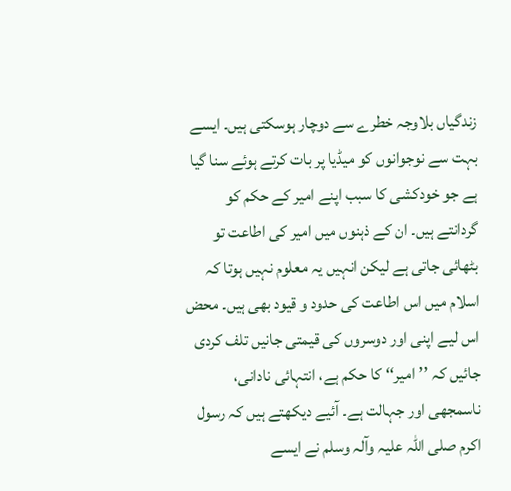زندگیاں بلاوجہ خطرے سے دوچار ہوسکتی ہیں۔ ایسے بہت سے نوجوانوں کو میڈیا پر بات کرتے ہوئے سنا گیا ہے جو خودکشی کا سبب اپنے امیر کے حکم کو گردانتے ہیں۔ ان کے ذہنوں میں امیر کی اطاعت تو بٹھائی جاتی ہے لیکن انہیں یہ معلوم نہیں ہوتا کہ اسلام میں اس اطاعت کی حدود و قیود بھی ہیں۔ محض اس لیے اپنی اور دوسروں کی قیمتی جانیں تلف کردی جائیں کہ ’’امیر‘‘ کا حکم ہے، انتہائی نادانی، ناسمجھی اور جہالت ہے۔ آئیے دیکھتے ہیں کہ رسول اکرم صلی اللہ علیہ وآلہ وسلم نے ایسے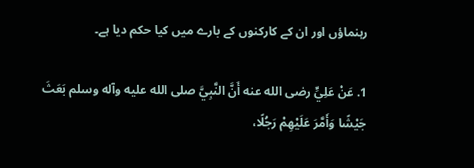رہنماؤں اور ان کے کارکنوں کے بارے میں کیا حکم دیا ہے۔

1. عَنْ عَلِيٍّ رضی الله عنه أَنَّ النَّبِيَّ صلی الله عليه وآله وسلم بَعَثَ جَيْشًا وَأَمَّرَ عَلَيْهِمْ رَجُلًا،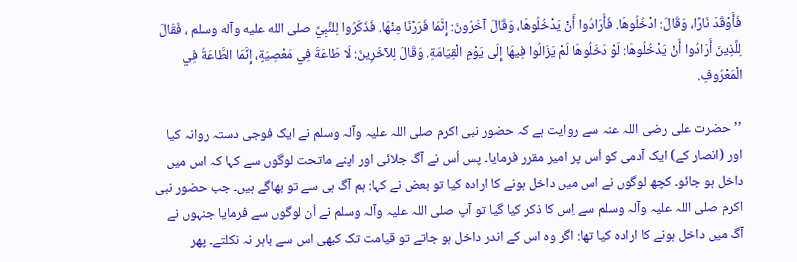فَأَوْقَدَ نَارًا، وَقَالَ: ادْخُلُوهَا. فَأَرَادُوا أَنْ يَدْخُلُوهَا، وَقَالَ آخَرُونَ: إِنَّمَا فَرَرْنَا مِنْهَا. فَذَکَرُوا لِلنَّبِيِّ صلی الله عليه وآله وسلم ، فَقَالَ لِلَّذِينَ أَرَادُوا أَنْ يَدْخُلُوهَا: لَوْ دَخَلُوهَا لَمْ يَزَالُوا فِيهَا إِلَی يَوْمِ الْقِيَامَةِ. وَقَالَ لِلآخَرِينَ: لَا طَاعَةَ فِي مَعْصِيَةٍ، إِنَّمَا الطَّاعَةُ فِي الْمَعْرُوفِ.

’’حضرت علی رضی اللہ عنہ سے روایت ہے کہ حضور نبی اکرم صلی اللہ علیہ وآلہ وسلم نے ایک فوجی دستہ روانہ کیا اور (انصار کے) ایک آدمی کو اُس پر امیر مقرر فرمایا۔ پس اُس نے آگ جلائی اور اپنے ماتحت لوگوں سے کہا کہ اس میں داخل ہو جائو۔ کچھ لوگوں نے اس میں داخل ہونے کا ارادہ کیا تو بعض نے کہا: ہم آگ ہی سے تو بھاگے ہیں۔ جب حضور نبی اکرم صلی اللہ علیہ وآلہ وسلم سے اِس کا ذکر کیا گیا تو آپ صلی اللہ علیہ وآلہ وسلم نے اُن لوگوں سے فرمایا جنہوں نے آگ میں داخل ہونے کا ارادہ کیا تھا: اگر وہ اس کے اندر داخل ہو جاتے تو قیامت تک کبھی اس سے باہر نہ نکلتے۔ پھر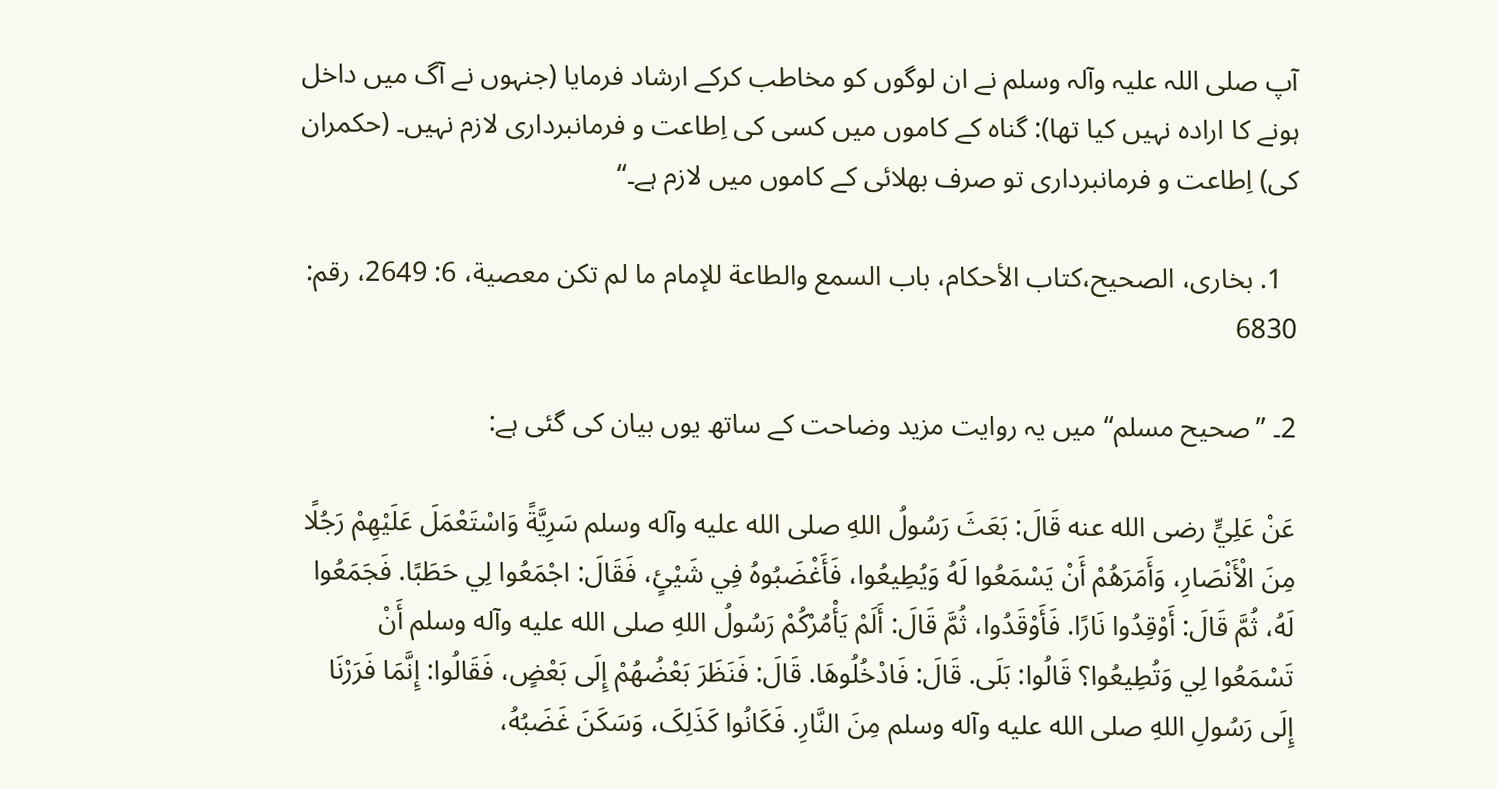آپ صلی اللہ علیہ وآلہ وسلم نے ان لوگوں کو مخاطب کرکے ارشاد فرمایا (جنہوں نے آگ میں داخل ہونے کا ارادہ نہیں کیا تھا): گناہ کے کاموں میں کسی کی اِطاعت و فرمانبرداری لازم نہیں۔ (حکمران کی) اِطاعت و فرمانبرداری تو صرف بھلائی کے کاموں میں لازم ہے۔‘‘

  1. بخاری، الصحيح،کتاب الأحکام، باب السمع والطاعة للإمام ما لم تکن معصية، 6: 2649، رقم: 6830

2۔ ’’صحیح مسلم‘‘ میں یہ روایت مزید وضاحت کے ساتھ یوں بیان کی گئی ہے:

عَنْ عَلِيٍّ رضی الله عنه قَالَ: بَعَثَ رَسُولُ اللهِ صلی الله عليه وآله وسلم سَرِيَّةً وَاسْتَعْمَلَ عَلَيْهِمْ رَجُلًا مِنَ الْأَنْصَارِ، وَأَمَرَهُمْ أَنْ يَسْمَعُوا لَهُ وَيُطِيعُوا، فَأَغْضَبُوهُ فِي شَيْئٍ، فَقَالَ: اجْمَعُوا لِي حَطَبًا. فَجَمَعُوا لَهُ، ثُمَّ قَالَ: أَوْقِدُوا نَارًا. فَأَوْقَدُوا، ثُمَّ قَالَ: أَلَمْ يَأْمُرْکُمْ رَسُولُ اللهِ صلی الله عليه وآله وسلم أَنْ تَسْمَعُوا لِي وَتُطِيعُوا؟ قَالُوا: بَلَی. قَالَ: فَادْخُلُوهَا. قَالَ: فَنَظَرَ بَعْضُهُمْ إِلَی بَعْضٍ، فَقَالُوا: إِنَّمَا فَرَرْنَا إِلَی رَسُولِ اللهِ صلی الله عليه وآله وسلم مِنَ النَّارِ. فَکَانُوا کَذَلِکَ، وَسَکَنَ غَضَبُهُ،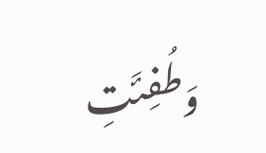وَطُفِئَتِ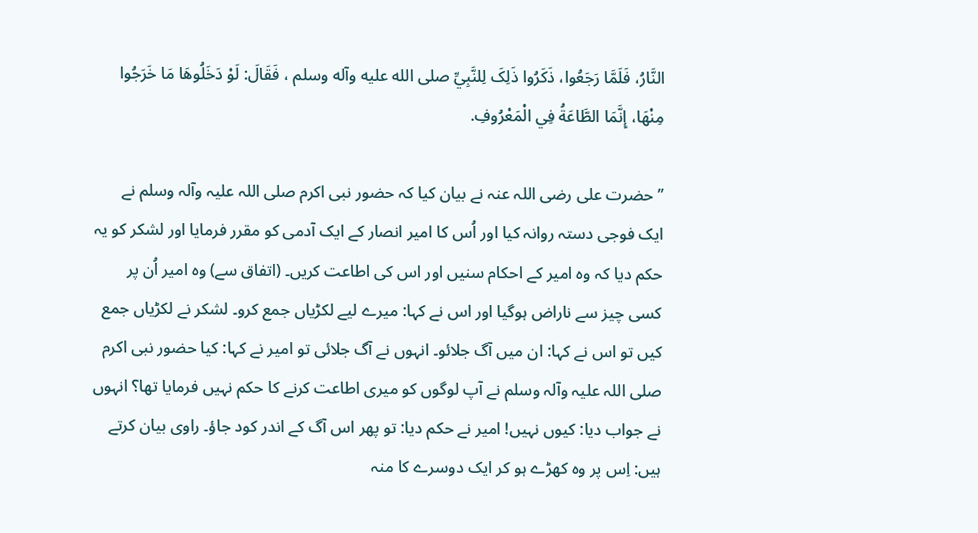النَّارُ، فَلَمَّا رَجَعُوا، ذَکَرُوا ذَلِکَ لِلنَّبِيِّ صلی الله عليه وآله وسلم ، فَقَالَ: لَوْ دَخَلُوهَا مَا خَرَجُوا مِنْهَا، إِنَّمَا الطَّاعَةُ فِي الْمَعْرُوفِ.

’’حضرت علی رضی اللہ عنہ نے بیان کیا کہ حضور نبی اکرم صلی اللہ علیہ وآلہ وسلم نے ایک فوجی دستہ روانہ کیا اور اُس کا امیر انصار کے ایک آدمی کو مقرر فرمایا اور لشکر کو یہ حکم دیا کہ وہ امیر کے احکام سنیں اور اس کی اطاعت کریں۔ (اتفاق سے) وہ امیر اُن پر کسی چیز سے ناراض ہوگیا اور اس نے کہا: میرے لیے لکڑیاں جمع کرو۔ لشکر نے لکڑیاں جمع کیں تو اس نے کہا: ان میں آگ جلائو۔ انہوں نے آگ جلائی تو امیر نے کہا: کیا حضور نبی اکرم صلی اللہ علیہ وآلہ وسلم نے آپ لوگوں کو میری اطاعت کرنے کا حکم نہیں فرمایا تھا؟ انہوں نے جواب دیا: کیوں نہیں! امیر نے حکم دیا: تو پھر اس آگ کے اندر کود جاؤ۔ راوی بیان کرتے ہیں: اِس پر وہ کھڑے ہو کر ایک دوسرے کا منہ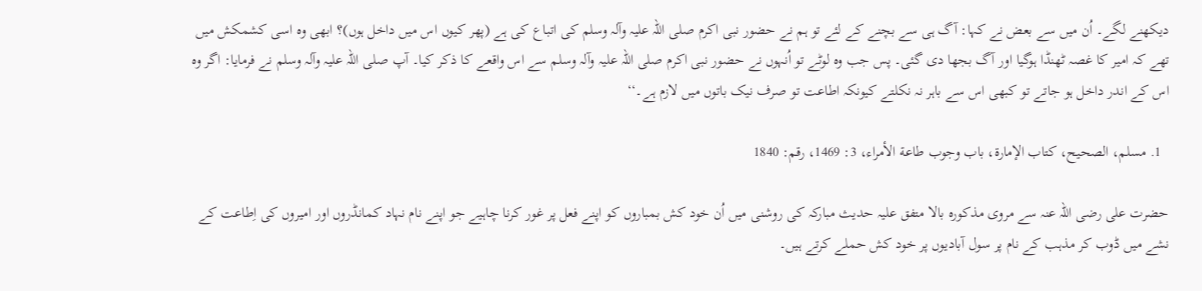دیکھنے لگے۔ اُن میں سے بعض نے کہا: آگ ہی سے بچنے کے لئے تو ہم نے حضور نبی اکرم صلی اللہ علیہ وآلہ وسلم کی اتباع کی ہے (پھر کیوں اس میں داخل ہوں)؟ ابھی وہ اسی کشمکش میں تھے کہ امیر کا غصہ ٹھنڈا ہوگیا اور آگ بجھا دی گئی۔ پس جب وہ لوٹے تو اُنہوں نے حضور نبی اکرم صلی اللہ علیہ وآلہ وسلم سے اس واقعے کا ذکر کیا۔ آپ صلی اللہ علیہ وآلہ وسلم نے فرمایا: اگر وہ اس کے اندر داخل ہو جاتے تو کبھی اس سے باہر نہ نکلتے کیونکہ اطاعت تو صرف نیک باتوں میں لازم ہے۔‘‘

  1. مسلم، الصحيح، کتاب الإمارة، باب وجوب طاعة الأمراء، 3: 1469، رقم: 1840

حضرت علی رضی اللہ عنہ سے مروی مذکورہ بالا متفق علیہ حدیث مبارکہ کی روشنی میں اُن خود کش بمباروں کو اپنے فعل پر غور کرنا چاہیے جو اپنے نام نہاد کمانڈروں اور امیروں کی اِطاعت کے نشے میں ڈوب کر مذہب کے نام پر سول آبادیوں پر خود کش حملے کرتے ہیں۔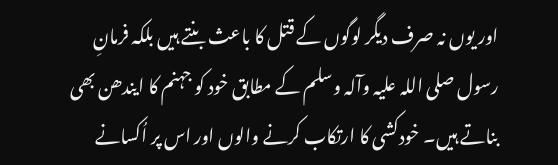اور یوں نہ صرف دیگر لوگوں کے قتل کا باعث بنتے ہیں بلکہ فرمانِ رسول صلی اللہ علیہ وآلہ وسلم کے مطابق خود کو جہنم کا ایندھن بھی بناتے ہیں۔ خودکشی کا ارتکاب کرنے والوں اور اس پر اُکسانے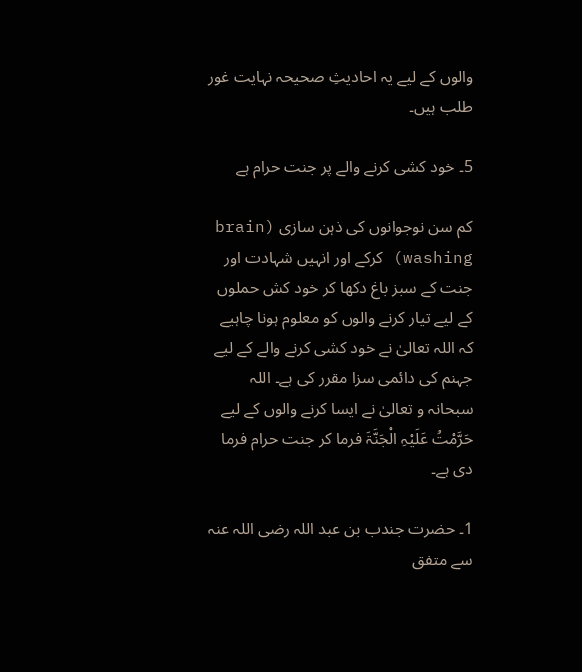والوں کے لیے یہ احادیثِ صحیحہ نہایت غور طلب ہیں۔

5۔ خود کشی کرنے والے پر جنت حرام ہے

کم سن نوجوانوں کی ذہن سازی (brain washing) کرکے اور انہیں شہادت اور جنت کے سبز باغ دکھا کر خود کش حملوں کے لیے تیار کرنے والوں کو معلوم ہونا چاہیے کہ اللہ تعالیٰ نے خود کشی کرنے والے کے لیے جہنم کی دائمی سزا مقرر کی ہے۔ اللہ سبحانہ و تعالیٰ نے ایسا کرنے والوں کے لیے حَرَّمْتُ عَلَیْہِ الْجَنَّۃَ فرما کر جنت حرام فرما دی ہے۔

1۔ حضرت جندب بن عبد اللہ رضی اللہ عنہ سے متفق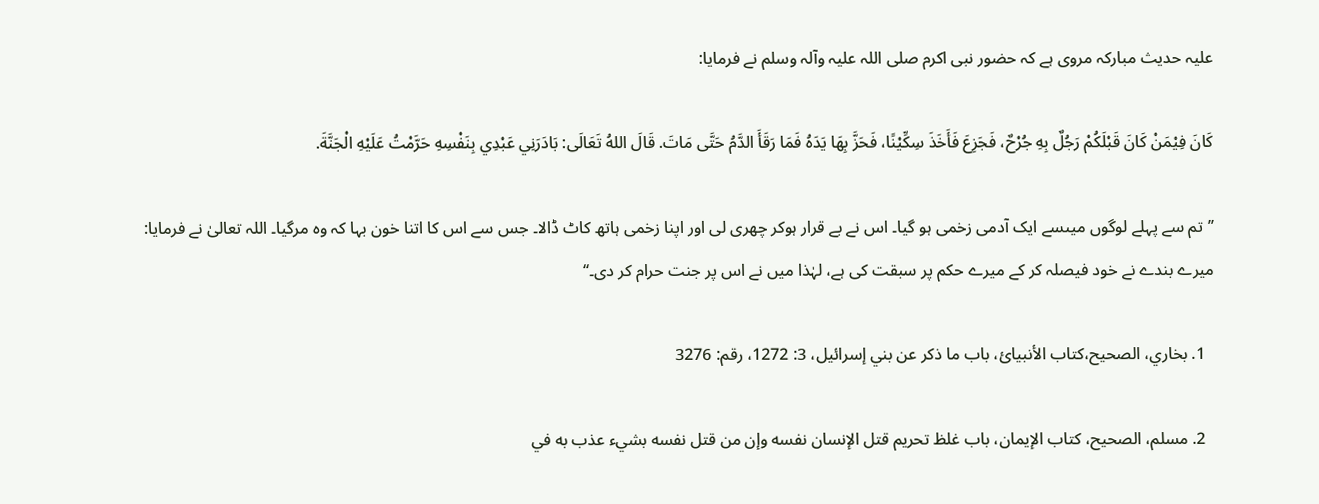علیہ حدیث مبارکہ مروی ہے کہ حضور نبی اکرم صلی اللہ علیہ وآلہ وسلم نے فرمایا:

کَانَ فِيْمَنْ کَانَ قَبْلَکُمْ رَجُلٌ بِهِ جُرْحٌ، فَجَزِعَ فَأَخَذَ سِکِّيْنًا، فَحَزَّ بِهَا يَدَهُ فَمَا رَقَأَ الدَّمُ حَتَّی مَاتَ. قَالَ اللهُ تَعَالَی: بَادَرَنِي عَبْدِي بِنَفْسِهِ حَرَّمْتُ عَلَيْهِ الْجَنَّةَ.

’’تم سے پہلے لوگوں میںسے ایک آدمی زخمی ہو گیا۔ اس نے بے قرار ہوکر چھری لی اور اپنا زخمی ہاتھ کاٹ ڈالا۔ جس سے اس کا اتنا خون بہا کہ وہ مرگیا۔ اللہ تعالیٰ نے فرمایا: میرے بندے نے خود فیصلہ کر کے میرے حکم پر سبقت کی ہے، لہٰذا میں نے اس پر جنت حرام کر دی۔‘‘

  1. بخاري، الصحيح،کتاب الأنبيائ، باب ما ذکر عن بني إسرائيل، 3: 1272، رقم: 3276

  2. مسلم، الصحيح، کتاب الإيمان، باب غلظ تحريم قتل الإنسان نفسه وإن من قتل نفسه بشيء عذب به في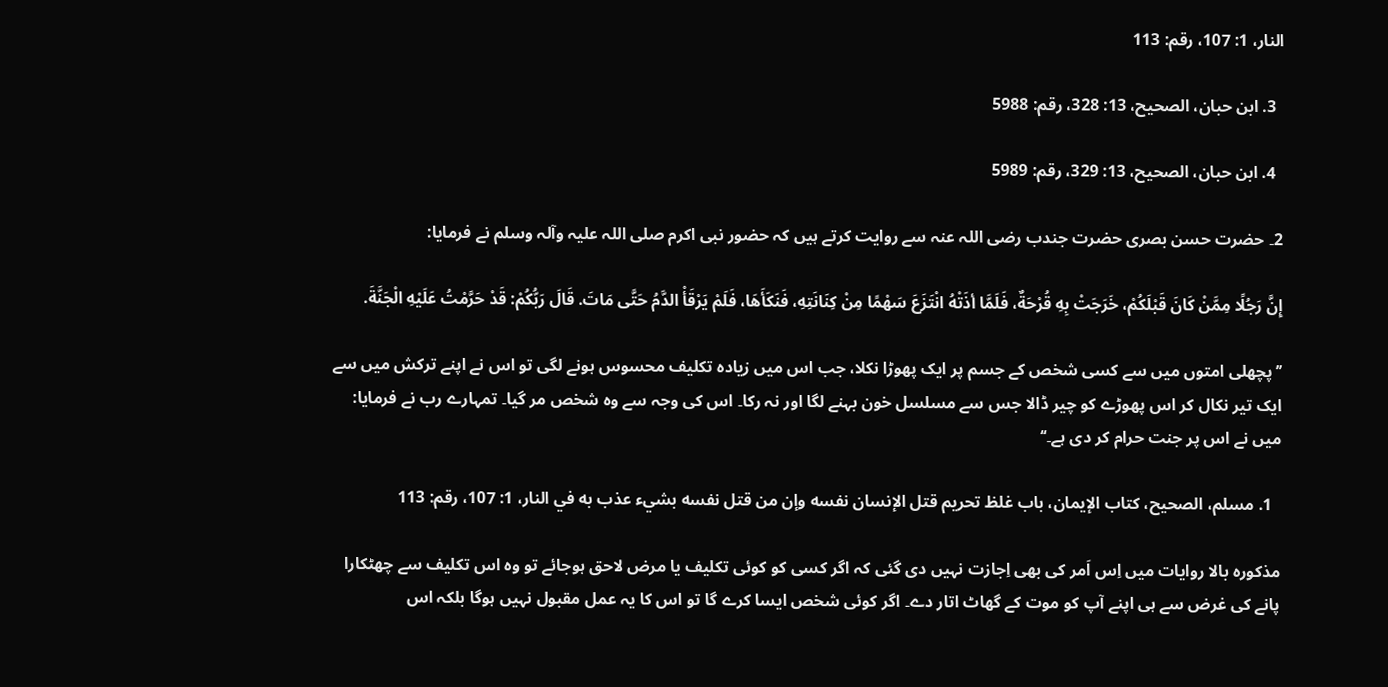النار، 1: 107، رقم: 113

  3. ابن حبان، الصحيح، 13: 328، رقم: 5988

  4. ابن حبان، الصحيح، 13: 329، رقم: 5989

2۔ حضرت حسن بصری حضرت جندب رضی اللہ عنہ سے روایت کرتے ہیں کہ حضور نبی اکرم صلی اللہ علیہ وآلہ وسلم نے فرمایا:

إِنَّ رَجُلًا مِمَّنْ کَانَ قَبْلَکُمْ، خَرَجَتْ بِهِ قُرْحَةٌ، فَلَمَّا أذَتْهُ انْتَزَعَ سَهْمًا مِنْ کِنَانَتِهِ، فَنَکَأَهَا، فَلَمْ يَرْقَأْ الدَّمُ حَتَّی مَاتَ. قَالَ رَبُّکُمْ: قَدْ حَرَّمْتُ عَلَيْهِ الْجَنَّةَ.

’’پچھلی امتوں میں سے کسی شخص کے جسم پر ایک پھوڑا نکلا، جب اس میں زیادہ تکلیف محسوس ہونے لگی تو اس نے اپنے ترکش میں سے ایک تیر نکال کر اس پھوڑے کو چیر ڈالا جس سے مسلسل خون بہنے لگا اور نہ رکا۔ اس کی وجہ سے وہ شخص مر گیا۔ تمہارے رب نے فرمایا: میں نے اس پر جنت حرام کر دی ہے۔‘‘

  1. مسلم، الصحيح، کتاب الإيمان، باب غلظ تحريم قتل الإنسان نفسه وإن من قتل نفسه بشيء عذب به في النار، 1: 107، رقم: 113

مذکورہ بالا روایات میں اِس اَمر کی بھی اِجازت نہیں دی گئی کہ اگر کسی کو کوئی تکلیف یا مرض لاحق ہوجائے تو وہ اس تکلیف سے چھٹکارا پانے کی غرض سے ہی اپنے آپ کو موت کے گھاٹ اتار دے۔ اگر کوئی شخص ایسا کرے گا تو اس کا یہ عمل مقبول نہیں ہوگا بلکہ اس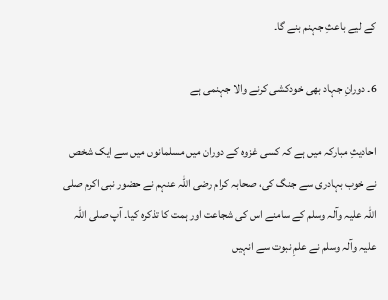کے لیے باعثِ جہنم بنے گا۔

6۔ دورانِ جہاد بھی خودکشی کرنے والا جہنمی ہے

احادیثِ مبارکہ میں ہے کہ کسی غزوہ کے دوران میں مسلمانوں میں سے ایک شخص نے خوب بہادری سے جنگ کی، صحابہ کرام رضی اللہ عنہم نے حضور نبی اکرم صلی اللہ علیہ وآلہ وسلم کے سامنے اس کی شجاعت اور ہمت کا تذکرہ کیا۔ آپ صلی اللہ علیہ وآلہ وسلم نے علمِ نبوت سے انہیں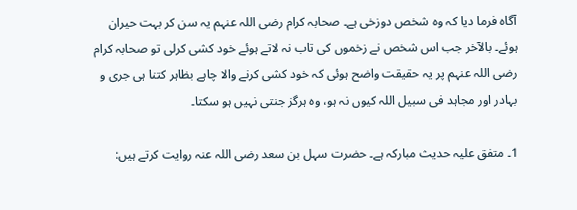آگاہ فرما دیا کہ وہ شخص دوزخی ہے۔ صحابہ کرام رضی اللہ عنہم یہ سن کر بہت حیران ہوئے۔ بالآخر جب اس شخص نے زخموں کی تاب نہ لاتے ہوئے خود کشی کرلی تو صحابہ کرام رضی اللہ عنہم پر یہ حقیقت واضح ہوئی کہ خود کشی کرنے والا چاہے بظاہر کتنا ہی جری و بہادر اور مجاہد فی سبیل اللہ کیوں نہ ہو، وہ ہرگز جنتی نہیں ہو سکتا۔

1۔ متفق علیہ حدیث مبارکہ ہے۔ حضرت سہل بن سعد رضی اللہ عنہ روایت کرتے ہیں: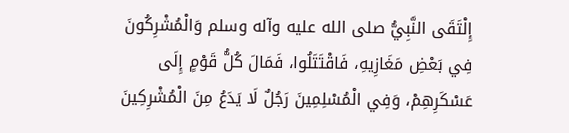إِلْتَقَی النَّبِيُّ صلی الله عليه وآله وسلم وَالْمُشْرِکُونَ فِي بَعْضِ مَغَازِيهِ، فَاقْتَتَلُوا، فَمَالَ کُلُّ قَوْمٍ إِلَی عَسْکَرِهِمْ، وَفِي الْمُسْلِمِينَ رَجُلٌ لَا يَدَعُ مِنَ الْمُشْرِکِينَ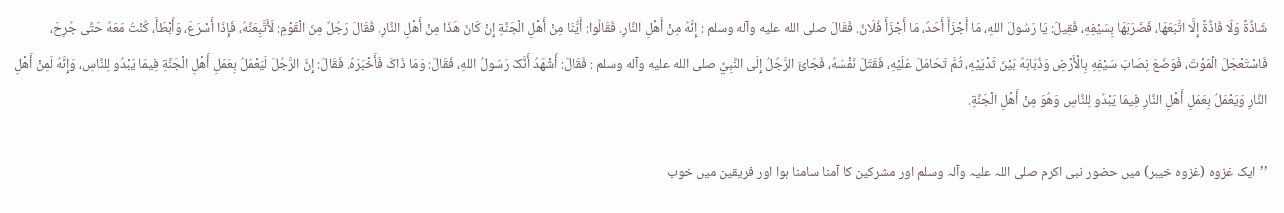شَاذَّةً وَلَا فَاذَّةً إِلَّا اتَّبَعَهَا، فَضَرَبَهَا بِسَيْفِهِ، فَقِيلَ: يَا رَسُولَ اللهِ، مَا أَجْزَأَ أَحَدٌ، مَا أَجْزَأَ فُلَانٌ. فَقَالَ صلی الله عليه وآله وسلم : إِنَّهُ مِنْ أَهْلِ النَّارِ. فَقَالُوا: أَيُّنَا مِنْ أَهْلِ الْجَنَّةِ إِنْ کَانَ هَذَا مِنْ أَهْلِ النَّارِ. فَقَالَ رَجُلٌ مِنَ الْقَوْمِ: لَأَتَّبِعَنَّهُ، فَإِذَا أَسْرَعَ، وَأَبْطَأَ، کُنْتُ مَعَهُ حَتَّی جُرِحَ، فَاسْتَعْجَلَ الْمَوْتَ، فَوَضَعَ نِصَابَ سَيْفِهِ بِالْأَرْضِ وَذُبَابَهُ بَيْنَ ثَدْيَيْهِ، ثُمَّ تَحَامَلَ عَلَيْهِ، فَقَتَلَ نَفْسَهُ، فَجَائَ الرَّجُلُ إِلَی النَّبِيِّ صلی الله عليه وآله وسلم : فَقَالَ: أَشْهَدُ أَنَّکَ رَسُولُ اللهِ، فَقَالَ: وَمَا ذَاکَ فَأَخْبَرَهُ. فَقَالَ: إِنَّ الرَّجُلَ لَيَعْمَلُ بِعَمَلِ أَهْلِ الْجَنَّةِ فِيمَا يَبْدُو لِلنَّاسِ، وَإِنَّهُ لَمِنْ أَهْلِ النَّارِ وَيَعْمَلُ بِعَمَلِ أَهْلِ النَّارِ فِيمَا يَبْدُو لِلنَّاسِ وَهُوَ مِنْ أَهْلِ الْجَنَّةِ.

’’ایک غزوہ (غزوہ خیبر) میں حضور نبی اکرم صلی اللہ علیہ وآلہ وسلم اور مشرکین کا آمنا سامنا ہوا اور فریقین میں خوب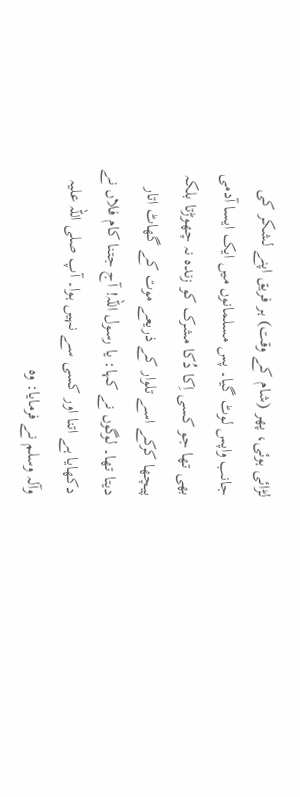لڑائی ہوئی، پھر (شام کے وقت) ہر فریق اپنے لشکر کی جانب واپس لوٹ گیا۔ پس مسلمانوں میں ایک ایسا آدمی بھی تھا جو کسی اِکا دُکا مشرک کو زندہ نہ چھوڑتا بلکہ پیچھا کرکے اسے تلوار کے ذریعے موت کے گھاٹ اتار دیتا تھا۔ لوگوں نے کہا: یا رسول اللہ! آج جتنا کام فلاں نے دکھایا ہے اتنا اور کسی سے نہیں ہوا۔ آپ صلی اللہ علیہ وآلہ وسلم نے فرمایا: وہ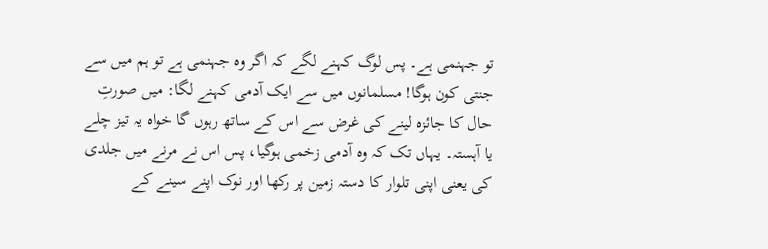تو جہنمی ہے۔ پس لوگ کہنے لگے کہ اگر وہ جہنمی ہے تو ہم میں سے جنتی کون ہوگا! مسلمانوں میں سے ایک آدمی کہنے لگا: میں صورتِ حال کا جائزہ لینے کی غرض سے اس کے ساتھ رہوں گا خواہ یہ تیز چلے یا آہستہ۔ یہاں تک کہ وہ آدمی زخمی ہوگیا، پس اس نے مرنے میں جلدی کی یعنی اپنی تلوار کا دستہ زمین پر رکھا اور نوک اپنے سینے کے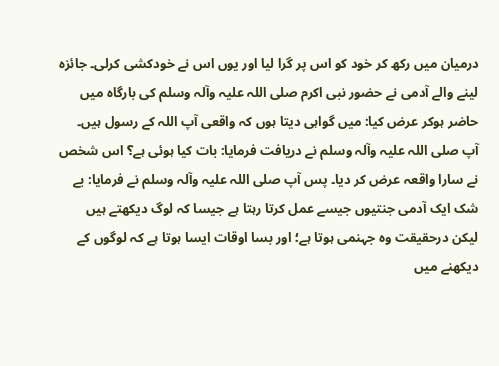درمیان میں رکھ کر خود کو اس پر گرا لیا اور یوں اس نے خودکشی کرلی۔ جائزہ لینے والے آدمی نے حضور نبی اکرم صلی اللہ علیہ وآلہ وسلم کی بارگاہ میں حاضر ہوکر عرض کیا: میں گواہی دیتا ہوں کہ واقعی آپ اللہ کے رسول ہیں۔ آپ صلی اللہ علیہ وآلہ وسلم نے دریافت فرمایا: بات کیا ہوئی ہے؟ اس شخص نے سارا واقعہ عرض کر دیا۔ پس آپ صلی اللہ علیہ وآلہ وسلم نے فرمایا: بے شک ایک آدمی جنتیوں جیسے عمل کرتا رہتا ہے جیسا کہ لوگ دیکھتے ہیں لیکن درحقیقت وہ جہنمی ہوتا ہے؛ اور بسا اوقات ایسا ہوتا ہے کہ لوگوں کے دیکھنے میں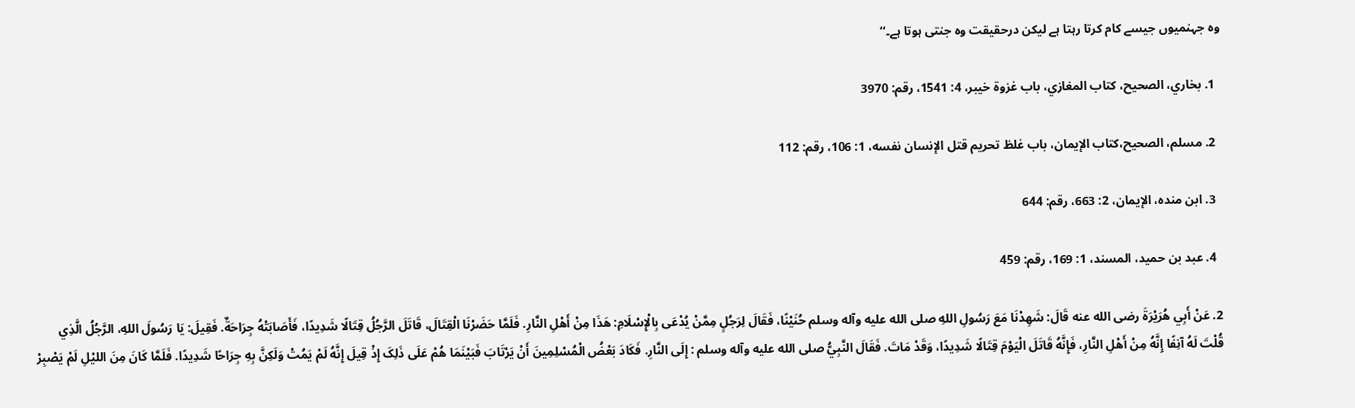وہ جہنمیوں جیسے کام کرتا رہتا ہے لیکن درحقیقت وہ جنتی ہوتا ہے۔‘‘

  1. بخاري، الصحيح، کتاب المغازي، باب غزوة خيبر، 4: 1541، رقم: 3970

  2. مسلم، الصحيح،کتاب الإيمان، باب غلظ تحريم قتل الإنسان نفسه، 1: 106، رقم: 112

  3. ابن منده، الإيمان، 2: 663، رقم: 644

  4. عبد بن حميد، المسند، 1: 169، رقم: 459

2. عَنْ أَبِي هُرَيْرَةَ رضی الله عنه قَالَ: شَهِدْنَا مَعَ رَسُولِ اللهِ صلی الله عليه وآله وسلم حُنَيْنًا، فَقَالَ لِرَجُلٍ مِمَّنْ يُدْعَی بِالْإِسْلَامِ: هَذَا مِنْ أَهْلِ النَّارِ. فَلَمَّا حَضَرْنَا الْقِتَالَ، قَاتَلَ الرَّجُلُ قِتَالًا شَدِيدًا، فَأَصَابَتْهُ جِرَاحَةٌ. فَقِيلَ: يَا رَسُولَ اللهِ، الرَّجُلُ الَّذِي قُلْتَ لَهُ آنِفًا إِنَّهُ مِنْ أَهْلِ النَّارِ، فَإِنَّهُ قَاتَلَ الْيَوْمَ قِتَالًا شَدِيدًا، وَقَدْ مَاتَ. فَقَالَ النَّبِيُّ صلی الله عليه وآله وسلم : إِلَی النَّارِ. فَکَادَ بَعْضُ الْمُسْلِمِينَ أَنْ يَرْتَابَ فَبَيْنَمَا هُمْ عَلَی ذَلِکَ إِذْ قِيلَ إِنَّهُ لَمْ يَمُتْ وَلَکِنَّ بِهِ جِرَاحًا شَدِيدًا. فَلَمَّا کَانَ مِنَ الليْلِ لَمْ يَصْبِرْ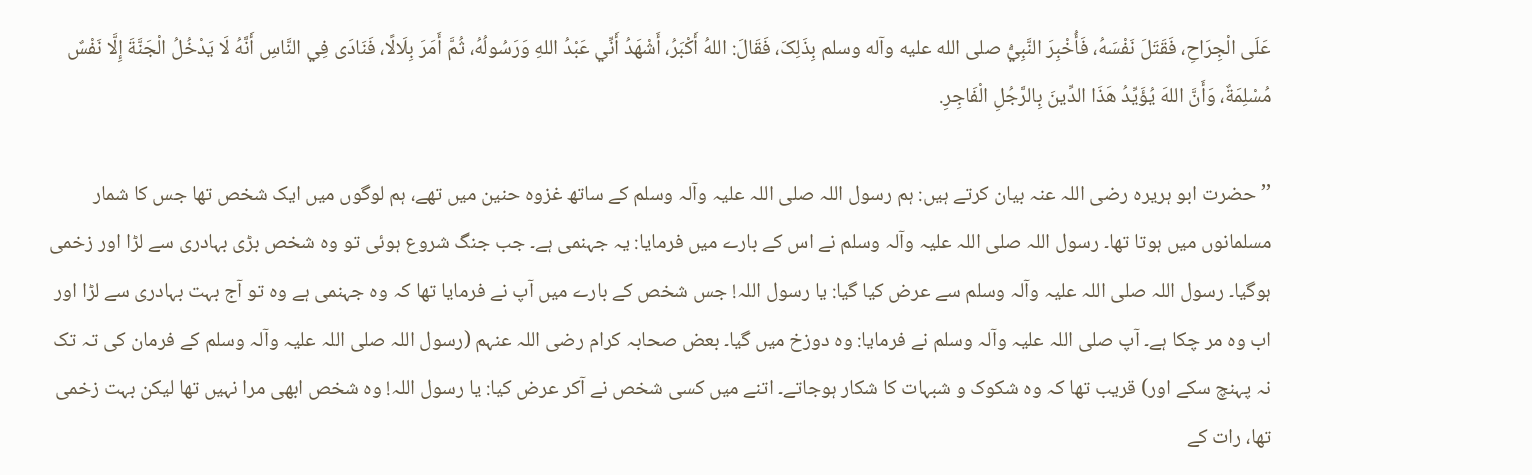عَلَی الْجِرَاحِ، فَقَتَلَ نَفْسَهُ، فَأُخْبِرَ النَّبِيُّ صلی الله عليه وآله وسلم بِذَلِکَ، فَقَالَ: اللهُ أَکْبَرُ، أَشْهَدُ أَنِّي عَبْدُ اللهِ وَرَسُولُهُ، ثُمَّ أَمَرَ بِلَالًا، فَنَادَی فِي النَّاسِ أَنَّهُ لَا يَدْخُلُ الْجَنَّةَ إِلَّا نَفْسٌ مُسْلِمَةٌ، وَأَنَّ اللهَ يُؤَيِّدُ هَذَا الدِّينَ بِالرَّجُلِ الْفَاجِرِ.

’’حضرت ابو ہریرہ رضی اللہ عنہ بیان کرتے ہیں: ہم رسول اللہ صلی اللہ علیہ وآلہ وسلم کے ساتھ غزوہ حنین میں تھے، ہم لوگوں میں ایک شخص تھا جس کا شمار مسلمانوں میں ہوتا تھا۔ رسول اللہ صلی اللہ علیہ وآلہ وسلم نے اس کے بارے میں فرمایا: یہ جہنمی ہے۔ جب جنگ شروع ہوئی تو وہ شخص بڑی بہادری سے لڑا اور زخمی ہوگیا۔ رسول اللہ صلی اللہ علیہ وآلہ وسلم سے عرض کیا گیا: یا رسول اللہ! جس شخص کے بارے میں آپ نے فرمایا تھا کہ وہ جہنمی ہے وہ تو آج بہت بہادری سے لڑا اور اب وہ مر چکا ہے۔ آپ صلی اللہ علیہ وآلہ وسلم نے فرمایا: وہ دوزخ میں گیا۔ بعض صحابہ کرام رضی اللہ عنہم (رسول اللہ صلی اللہ علیہ وآلہ وسلم کے فرمان کی تہ تک نہ پہنچ سکے اور) قریب تھا کہ وہ شکوک و شبہات کا شکار ہوجاتے۔ اتنے میں کسی شخص نے آکر عرض کیا: یا رسول اللہ! وہ شخص ابھی مرا نہیں تھا لیکن بہت زخمی تھا، رات کے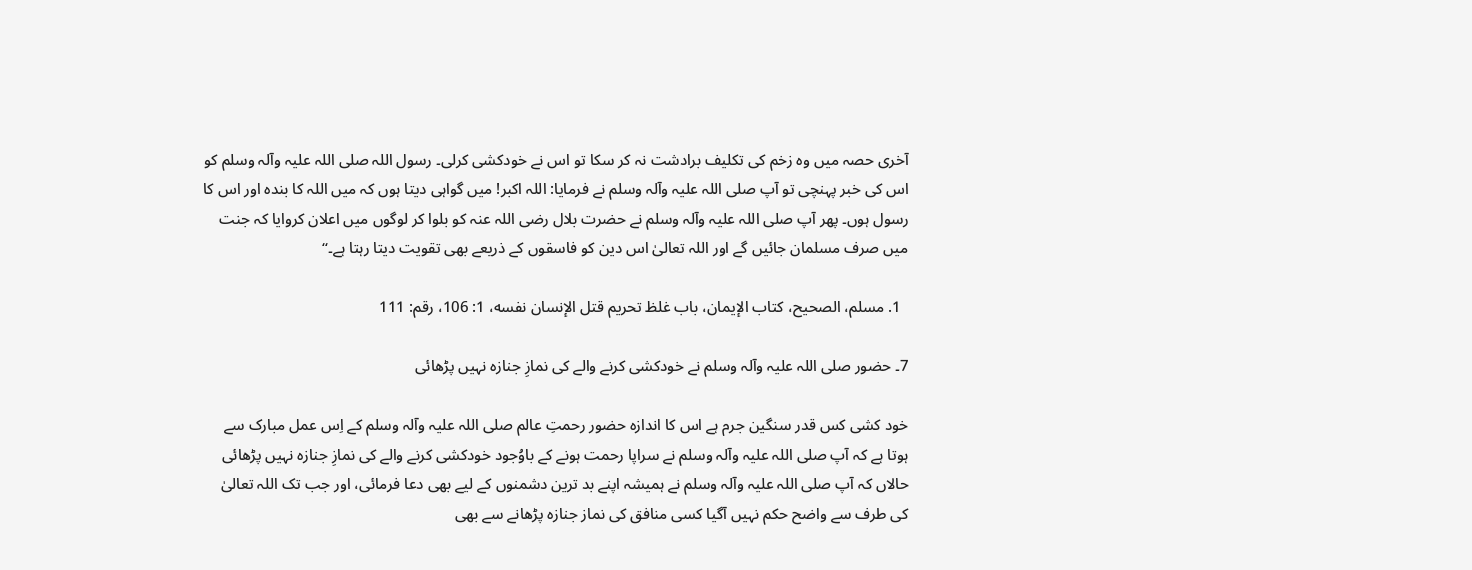آخری حصہ میں وہ زخم کی تکلیف برادشت نہ کر سکا تو اس نے خودکشی کرلی۔ رسول اللہ صلی اللہ علیہ وآلہ وسلم کو اس کی خبر پہنچی تو آپ صلی اللہ علیہ وآلہ وسلم نے فرمایا: اللہ اکبر! میں گواہی دیتا ہوں کہ میں اللہ کا بندہ اور اس کا رسول ہوں۔ پھر آپ صلی اللہ علیہ وآلہ وسلم نے حضرت بلال رضی اللہ عنہ کو بلوا کر لوگوں میں اعلان کروایا کہ جنت میں صرف مسلمان جائیں گے اور اللہ تعالیٰ اس دین کو فاسقوں کے ذریعے بھی تقویت دیتا رہتا ہے۔‘‘

  1. مسلم، الصحيح، کتاب الإيمان، باب غلظ تحريم قتل الإنسان نفسه، 1: 106، رقم: 111

7۔ حضور صلی اللہ علیہ وآلہ وسلم نے خودکشی کرنے والے کی نمازِ جنازہ نہیں پڑھائی

خود کشی کس قدر سنگین جرم ہے اس کا اندازہ حضور رحمتِ عالم صلی اللہ علیہ وآلہ وسلم کے اِس عمل مبارک سے ہوتا ہے کہ آپ صلی اللہ علیہ وآلہ وسلم نے سراپا رحمت ہونے کے باوُجود خودکشی کرنے والے کی نمازِ جنازہ نہیں پڑھائی حالاں کہ آپ صلی اللہ علیہ وآلہ وسلم نے ہمیشہ اپنے بد ترین دشمنوں کے لیے بھی دعا فرمائی، اور جب تک اللہ تعالیٰ کی طرف سے واضح حکم نہیں آگیا کسی منافق کی نماز جنازہ پڑھانے سے بھی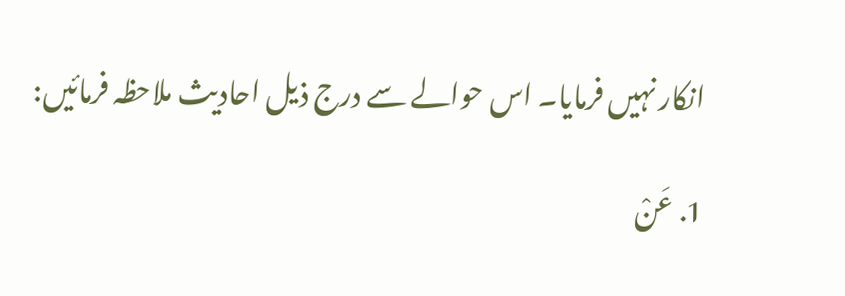انکار نہیں فرمایا۔ اس حوالے سے درج ذیل احادیث ملاحظہ فرمائیں:

1. عَنْ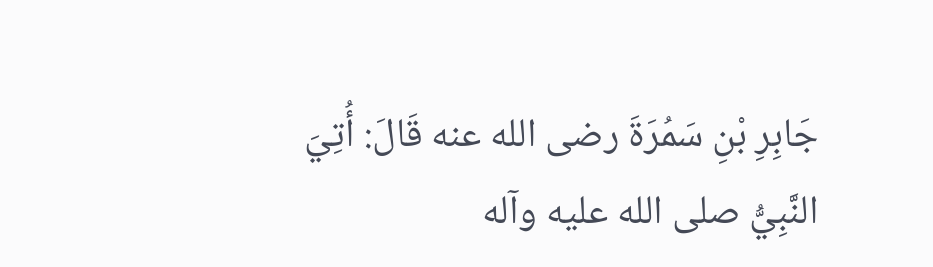جَابِرِ بْنِ سَمُرَةَ رضی الله عنه قَالَ: أُتِيَ النَّبِيُّ صلی الله عليه وآله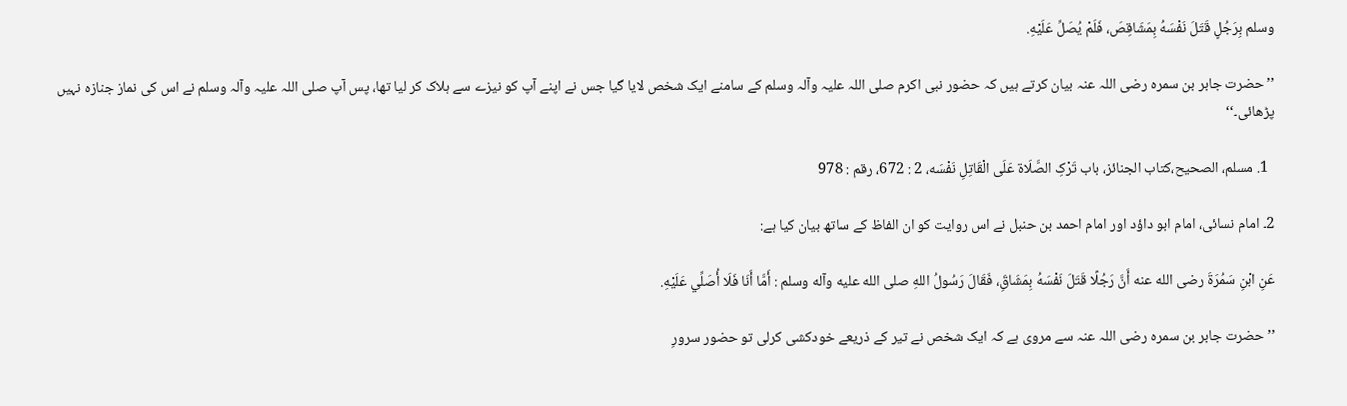وسلم بِرَجُلٍ قَتَلَ نَفْسَهُ بِمَشَاقِصَ، فَلَمْ يُصَلِّ عَلَيْهِ.

’’حضرت جابر بن سمرہ رضی اللہ عنہ بیان کرتے ہیں کہ حضور نبی اکرم صلی اللہ علیہ وآلہ وسلم کے سامنے ایک شخص لایا گیا جس نے اپنے آپ کو نیزے سے ہلاک کر لیا تھا، پس آپ صلی اللہ علیہ وآلہ وسلم نے اس کی نماز جنازہ نہیں پڑھائی۔‘‘

  1. مسلم، الصحيح،کتاب الجنائز، باب تَرْکِ الصَّلَاة عَلَی الْقَاتِلِ نَفْسَه، 2 : 672، رقم : 978

2۔ امام نسائی، امام ابو داؤد اور امام احمد بن حنبل نے اس روایت کو ان الفاظ کے ساتھ بیان کیا ہے:

عَنِ ابْنِ سَمُرَةَ رضی الله عنه أَنَّ رَجُلًا قَتَلَ نَفْسَهُ بِمَشَاقَِ، فَقَالَ رَسُولُ اللهِ صلی الله عليه وآله وسلم : أَمَّا أَنَا فَلَا أُصَلِّي عَلَيْهِ.

’’حضرت جابر بن سمرہ رضی اللہ عنہ سے مروی ہے کہ ایک شخص نے تیر کے ذریعے خودکشی کرلی تو حضور سرورِ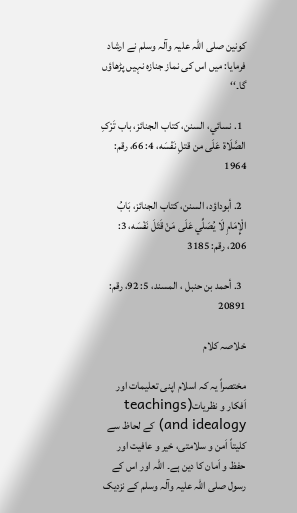کونین صلی اللہ علیہ وآلہ وسلم نے ارشاد فرمایا: میں اس کی نماز جنازہ نہیں پڑھاؤں گا۔‘‘

  1. نسائي، السنن، کتاب الجنائز، باب تَرْکِ الصَّلَاة عَلَی من قتلِ نَفْسَه، 4: 66، رقم: 1964

  2. أبوداؤد، السنن، کتاب الجنائز، بَابُ الْإِمَامِ لَا يُصَلِّي عَلَی مَنْ قَتَلَ نَفْسَه، 3: 206، رقم: 3185

  3. أحمد بن حنبل ، المسند، 5: 92، رقم: 20891

خلاصہ کلام

مختصراً یہ کہ اسلام اپنی تعلیمات اور اَفکار و نظریات(teachings and idealogy) کے لحاظ سے کلیتاً اَمن و سلامتی، خیر و عافیت اور حفظ و اَمان کا دین ہے۔ اللہ اور اس کے رسول صلی اللہ علیہ وآلہ وسلم کے نزدیک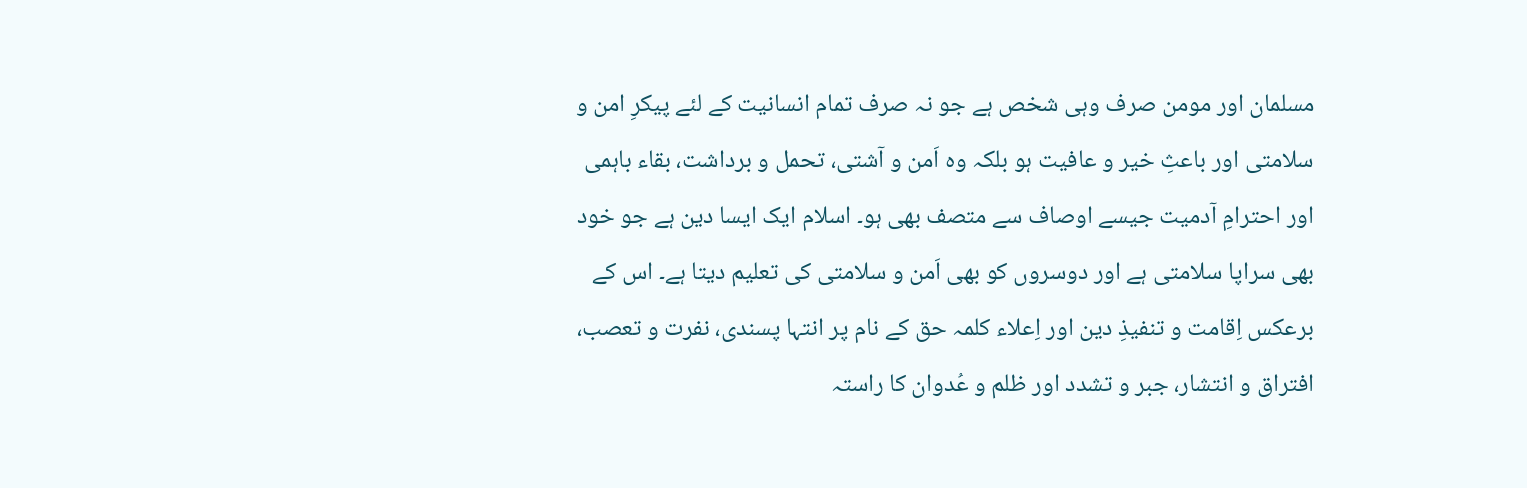مسلمان اور مومن صرف وہی شخص ہے جو نہ صرف تمام انسانیت کے لئے پیکرِ امن و سلامتی اور باعثِ خیر و عافیت ہو بلکہ وہ اَمن و آشتی، تحمل و برداشت، بقاء باہمی اور احترامِ آدمیت جیسے اوصاف سے متصف بھی ہو۔ اسلام ایک ایسا دین ہے جو خود بھی سراپا سلامتی ہے اور دوسروں کو بھی اَمن و سلامتی کی تعلیم دیتا ہے۔ اس کے برعکس اِقامت و تنفیذِ دین اور اِعلاء کلمہ حق کے نام پر انتہا پسندی، نفرت و تعصب، افتراق و انتشار، جبر و تشدد اور ظلم و عُدوان کا راستہ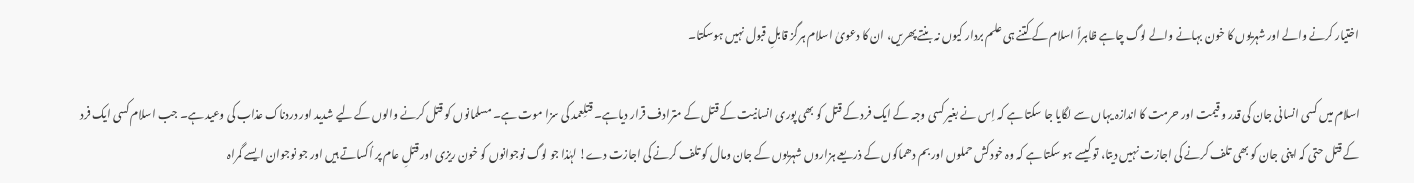اختیار کرنے والے اور شہریوں کا خون بہانے والے لوگ چاہے ظاہراً اسلام کے کتنے ہی علم بردار کیوں نہ بنتے پھریں، ان کا دعویٰ اسلام ہرگز قابلِ قبول نہیں ہوسکتا۔

اسلام میں کسی انسانی جان کی قدر و قیمت اور حرمت کا اندازہ یہاں سے لگایا جا سکتا ہے کہ اِس نے بغیر کسی وجہ کے ایک فرد کے قتل کو بھی پوری انسانیت کے قتل کے مترادف قرار دیاہے۔ قتلِعمد کی سزا موت ہے۔ مسلمانوں کو قتل کرنے والوں کے لیے شدید اور دردناک عذاب کی وعید ہے۔ جب اسلام کسی ایک فرد کے قتل حتی کہ اپنی جان کو بھی تلف کرنے کی اجازت نہیں دیتا، تو کیسے ہو سکتا ہے کہ وہ خودکش حملوں اور بم دھماکوں کے ذریعے ہزاروں شہریوں کے جان ومال کو تلف کرنے کی اجازت دے! لہٰذا جو لوگ نوجوانوں کو خون ریزی اور قتلِ عام پر اُکساتے ہیں اور جو نوجوان ایسے گمراہ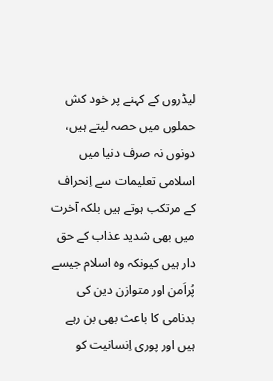لیڈروں کے کہنے پر خود کش حملوں میں حصہ لیتے ہیں، دونوں نہ صرف دنیا میں اسلامی تعلیمات سے اِنحراف کے مرتکب ہوتے ہیں بلکہ آخرت میں بھی شدید عذاب کے حق دار ہیں کیونکہ وہ اسلام جیسے پُراَمن اور متوازن دین کی بدنامی کا باعث بھی بن رہے ہیں اور پوری اِنسانیت کو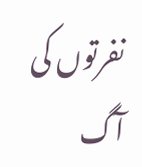نفرتوں کی آگ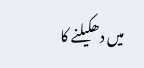میں دھکیلنے کا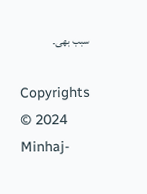سبب بھی۔

Copyrights © 2024 Minhaj-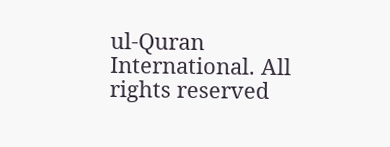ul-Quran International. All rights reserved